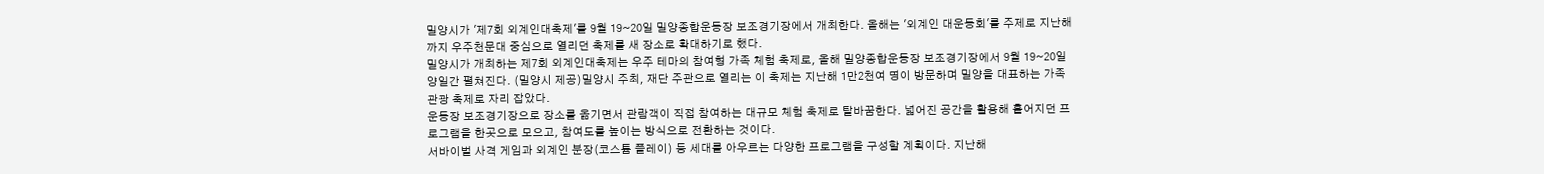밀양시가 '제7회 외계인대축제'를 9월 19~20일 밀양종합운동장 보조경기장에서 개최한다. 올해는 '외계인 대운동회'를 주제로 지난해까지 우주천문대 중심으로 열리던 축제를 새 장소로 확대하기로 했다.
밀양시가 개최하는 제7회 외계인대축제는 우주 테마의 참여형 가족 체험 축제로, 올해 밀양종합운동장 보조경기장에서 9월 19~20일 양일간 펼쳐진다. (밀양시 제공)밀양시 주최, 재단 주관으로 열리는 이 축제는 지난해 1만2천여 명이 방문하며 밀양을 대표하는 가족 관광 축제로 자리 잡았다.
운동장 보조경기장으로 장소를 옮기면서 관람객이 직접 참여하는 대규모 체험 축제로 탈바꿈한다. 넓어진 공간을 활용해 흩어지던 프로그램을 한곳으로 모으고, 참여도를 높이는 방식으로 전환하는 것이다.
서바이벌 사격 게임과 외계인 분장(코스튬 플레이) 등 세대를 아우르는 다양한 프로그램을 구성할 계획이다. 지난해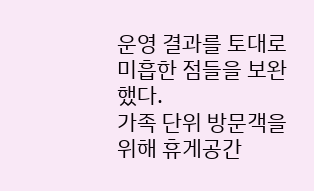운영 결과를 토대로 미흡한 점들을 보완했다.
가족 단위 방문객을 위해 휴게공간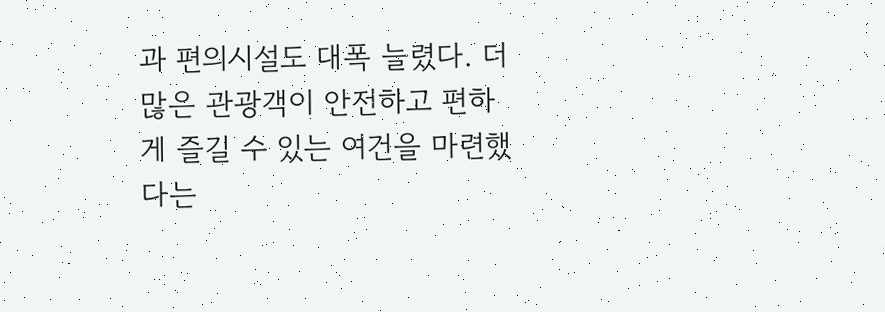과 편의시설도 대폭 늘렸다. 더 많은 관광객이 안전하고 편하게 즐길 수 있는 여건을 마련했다는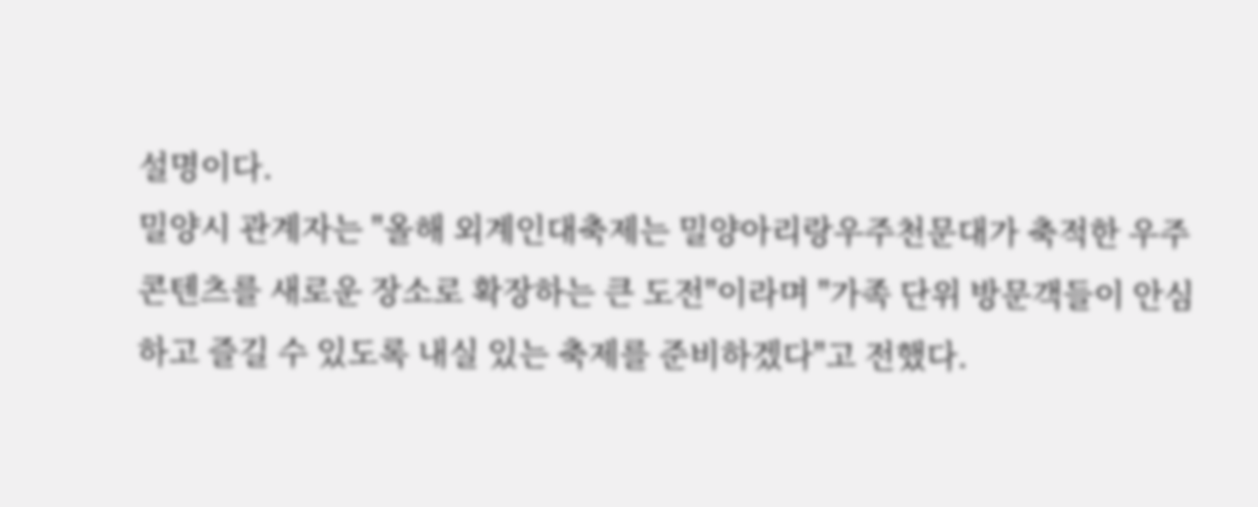설명이다.
밀양시 관계자는 "올해 외계인대축제는 밀양아리랑우주천문대가 축적한 우주 콘텐츠를 새로운 장소로 확장하는 큰 도전"이라며 "가족 단위 방문객들이 안심하고 즐길 수 있도록 내실 있는 축제를 준비하겠다"고 전했다.